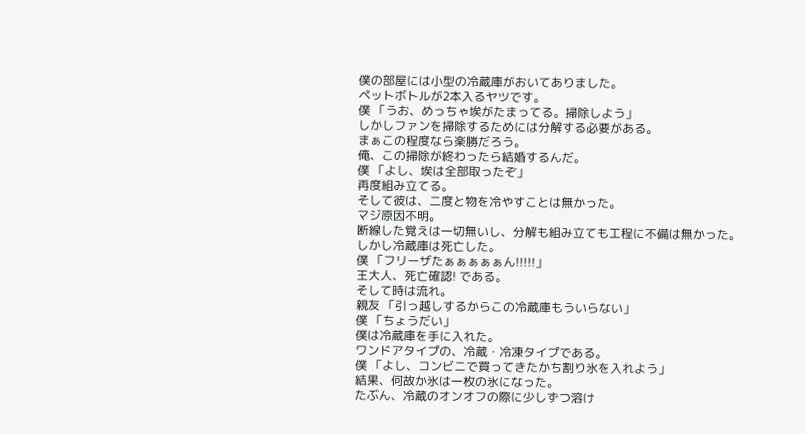僕の部屋には小型の冷蔵庫がおいてありました。
ペットボトルが2本入るヤツです。
僕 「うお、めっちゃ埃がたまってる。掃除しよう」
しかしファンを掃除するためには分解する必要がある。
まぁこの程度なら楽勝だろう。
俺、この掃除が終わったら結婚するんだ。
僕 「よし、埃は全部取ったぞ」
再度組み立てる。
そして彼は、二度と物を冷やすことは無かった。
マジ原因不明。
断線した覚えは一切無いし、分解も組み立ても工程に不備は無かった。
しかし冷蔵庫は死亡した。
僕 「フリーザたぁぁぁぁぁん!!!!!」
王大人、死亡確認! である。
そして時は流れ。
親友 「引っ越しするからこの冷蔵庫もういらない」
僕 「ちょうだい」
僕は冷蔵庫を手に入れた。
ワンドアタイプの、冷蔵・冷凍タイプである。
僕 「よし、コンビニで買ってきたかち割り氷を入れよう」
結果、何故か氷は一枚の氷になった。
たぶん、冷蔵のオンオフの際に少しずつ溶け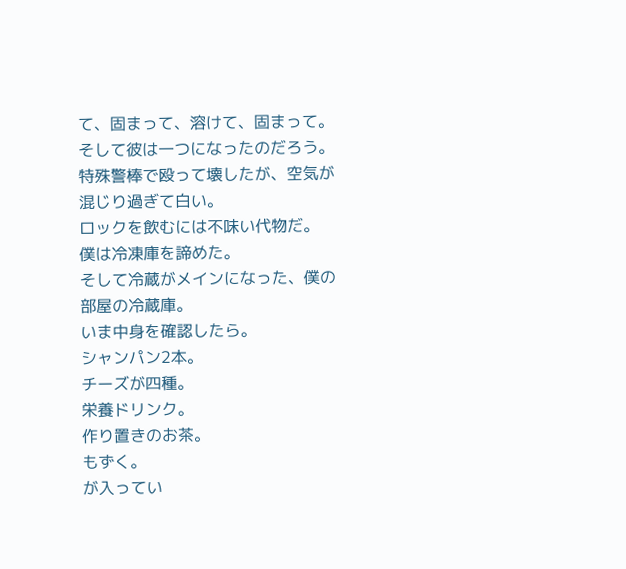て、固まって、溶けて、固まって。
そして彼は一つになったのだろう。
特殊警棒で殴って壊したが、空気が混じり過ぎて白い。
ロックを飲むには不味い代物だ。
僕は冷凍庫を諦めた。
そして冷蔵がメインになった、僕の部屋の冷蔵庫。
いま中身を確認したら。
シャンパン2本。
チーズが四種。
栄養ドリンク。
作り置きのお茶。
もずく。
が入ってい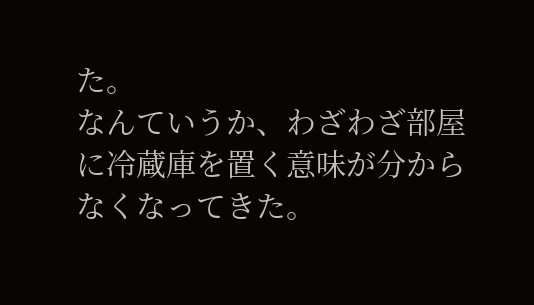た。
なんていうか、わざわざ部屋に冷蔵庫を置く意味が分からなくなってきた。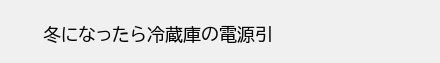冬になったら冷蔵庫の電源引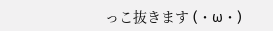っこ抜きます (・ω・)